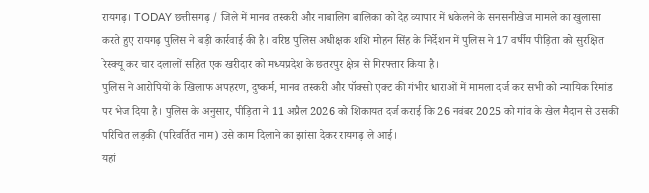रायगढ़। TODAY छत्तीसगढ़ / जिले में मानव तस्करी और नाबालिग बालिका को देह व्यापार में धकेलने के सनसनीखेज मामले का खुलासा करते हुए रायगढ़ पुलिस ने बड़ी कार्रवाई की है। वरिष्ठ पुलिस अधीक्षक शशि मोहन सिंह के निर्देशन में पुलिस ने 17 वर्षीय पीड़िता को सुरक्षित रेस्क्यू कर चार दलालों सहित एक खरीदार को मध्यप्रदेश के छतरपुर क्षेत्र से गिरफ्तार किया है।
पुलिस ने आरोपियों के खिलाफ अपहरण, दुष्कर्म, मानव तस्करी और पॉक्सो एक्ट की गंभीर धाराओं में मामला दर्ज कर सभी को न्यायिक रिमांड पर भेज दिया है। पुलिस के अनुसार, पीड़िता ने 11 अप्रैल 2026 को शिकायत दर्ज कराई कि 26 नवंबर 2025 को गांव के खेल मैदान से उसकी परिचित लड़की (परिवर्तित नाम) उसे काम दिलाने का झांसा देकर रायगढ़ ले आई।
यहां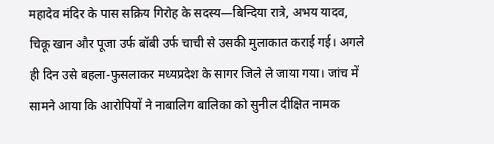महादेव मंदिर के पास सक्रिय गिरोह के सदस्य—बिन्दिया रात्रे, अभय यादव, चिकू खान और पूजा उर्फ बॉबी उर्फ चाची से उसकी मुलाकात कराई गई। अगले ही दिन उसे बहला-फुसलाकर मध्यप्रदेश के सागर जिले ले जाया गया। जांच में सामने आया कि आरोपियों ने नाबालिग बालिका को सुनील दीक्षित नामक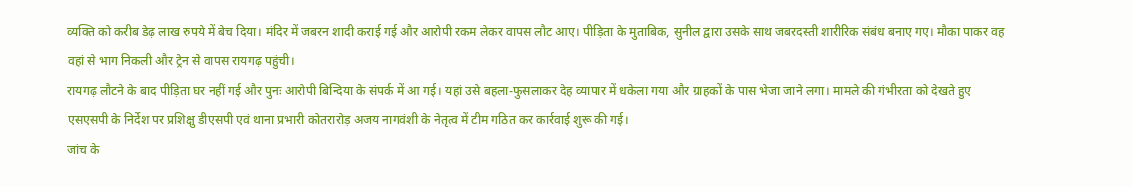व्यक्ति को करीब डेढ़ लाख रुपये में बेच दिया। मंदिर में जबरन शादी कराई गई और आरोपी रकम लेकर वापस लौट आए। पीड़िता के मुताबिक, सुनील द्वारा उसके साथ जबरदस्ती शारीरिक संबंध बनाए गए। मौका पाकर वह वहां से भाग निकली और ट्रेन से वापस रायगढ़ पहुंची।
रायगढ़ लौटने के बाद पीड़िता घर नहीं गई और पुनः आरोपी बिन्दिया के संपर्क में आ गई। यहां उसे बहला-फुसलाकर देह व्यापार में धकेला गया और ग्राहकों के पास भेजा जाने लगा। मामले की गंभीरता को देखते हुए एसएसपी के निर्देश पर प्रशिक्षु डीएसपी एवं थाना प्रभारी कोतरारोड़ अजय नागवंशी के नेतृत्व में टीम गठित कर कार्रवाई शुरू की गई।
जांच के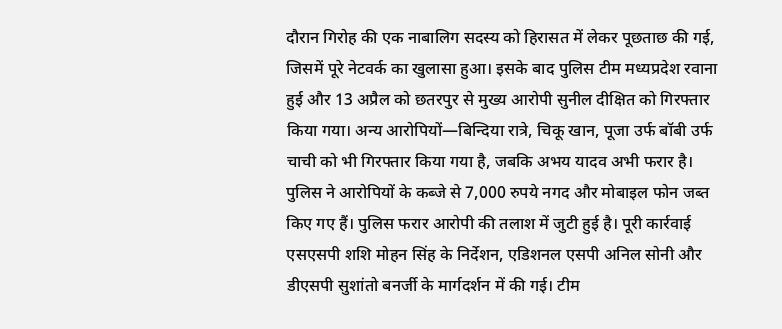दौरान गिरोह की एक नाबालिग सदस्य को हिरासत में लेकर पूछताछ की गई, जिसमें पूरे नेटवर्क का खुलासा हुआ। इसके बाद पुलिस टीम मध्यप्रदेश रवाना हुई और 13 अप्रैल को छतरपुर से मुख्य आरोपी सुनील दीक्षित को गिरफ्तार किया गया। अन्य आरोपियों—बिन्दिया रात्रे, चिकू खान, पूजा उर्फ बॉबी उर्फ चाची को भी गिरफ्तार किया गया है, जबकि अभय यादव अभी फरार है।
पुलिस ने आरोपियों के कब्जे से 7,000 रुपये नगद और मोबाइल फोन जब्त किए गए हैं। पुलिस फरार आरोपी की तलाश में जुटी हुई है। पूरी कार्रवाई एसएसपी शशि मोहन सिंह के निर्देशन, एडिशनल एसपी अनिल सोनी और डीएसपी सुशांतो बनर्जी के मार्गदर्शन में की गई। टीम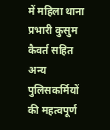में महिला थाना प्रभारी कुसुम कैवर्त सहित अन्य पुलिसकर्मियों की महत्वपूर्ण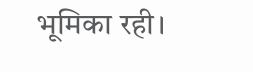भूमिका रही।